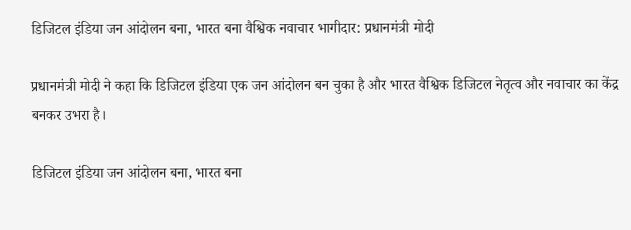डिजिटल इंडिया जन आंदोलन बना, भारत बना वैश्विक नवाचार भागीदार: प्रधानमंत्री मोदी

प्रधानमंत्री मोदी ने कहा कि डिजिटल इंडिया एक जन आंदोलन बन चुका है और भारत वैश्विक डिजिटल नेतृत्व और नवाचार का केंद्र बनकर उभरा है।

डिजिटल इंडिया जन आंदोलन बना, भारत बना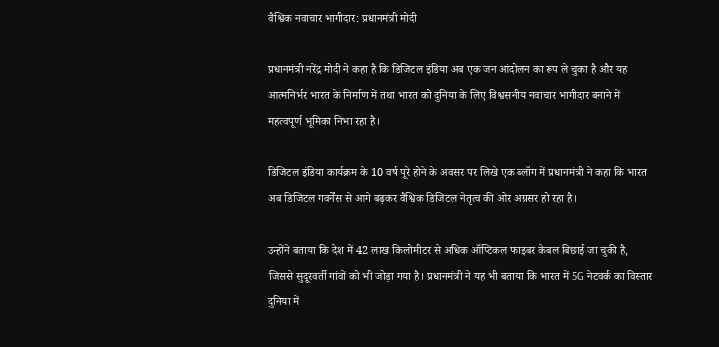वैश्विक नवाचार भागीदार: प्रधानमंत्री मोदी

प्रधानमंत्री नरेंद्र मोदी ने कहा है कि डिजिटल इंडिया अब एक जन आंदोलन का रूप ले चुका है और यह आत्मनिर्भर भारत के निर्माण में तथा भारत को दुनिया के लिए विश्वसनीय नवाचार भागीदार बनाने में महत्वपूर्ण भूमिका निभा रहा है।

डिजिटल इंडिया कार्यक्रम के 10 वर्ष पूरे होने के अवसर पर लिखे एक ब्लॉग में प्रधानमंत्री ने कहा कि भारत अब डिजिटल गवर्नेंस से आगे बढ़कर वैश्विक डिजिटल नेतृत्व की ओर अग्रसर हो रहा है।

उन्होंने बताया कि देश में 42 लाख किलोमीटर से अधिक ऑप्टिकल फाइबर केबल बिछाई जा चुकी है, जिससे सुदूरवर्ती गांवों को भी जोड़ा गया है। प्रधानमंत्री ने यह भी बताया कि भारत में 5G नेटवर्क का विस्तार दुनिया में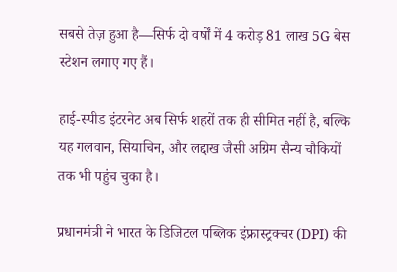सबसे तेज़ हुआ है—सिर्फ दो वर्षों में 4 करोड़ 81 लाख 5G बेस स्टेशन लगाए गए हैं।

हाई-स्पीड इंटरनेट अब सिर्फ शहरों तक ही सीमित नहीं है, बल्कि यह गलवान, सियाचिन, और लद्दाख जैसी अग्रिम सैन्य चौकियों तक भी पहुंच चुका है।

प्रधानमंत्री ने भारत के डिजिटल पब्लिक इंफ्रास्ट्रक्चर (DPI) की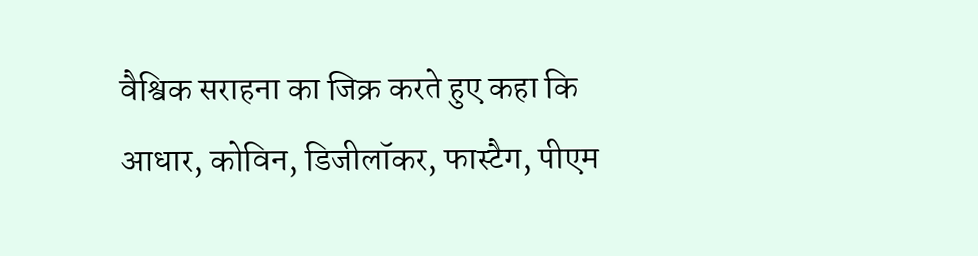वैश्विक सराहना का जिक्र करते हुए कहा कि आधार, कोविन, डिजीलॉकर, फास्टैग, पीएम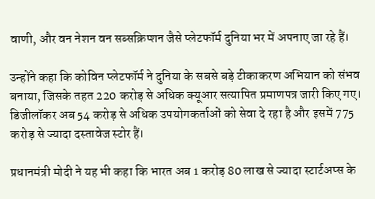वाणी, और वन नेशन वन सब्सक्रिप्शन जैसे प्लेटफॉर्म दुनिया भर में अपनाए जा रहे हैं।

उन्होंने कहा कि कोविन प्लेटफॉर्म ने दुनिया के सबसे बड़े टीकाकरण अभियान को संभव बनाया, जिसके तहत 220 करोड़ से अधिक क्यूआर सत्यापित प्रमाणपत्र जारी किए गए। डिजीलॉकर अब 54 करोड़ से अधिक उपयोगकर्ताओं को सेवा दे रहा है और इसमें 775 करोड़ से ज्यादा दस्तावेज स्टोर हैं।

प्रधानमंत्री मोदी ने यह भी कहा कि भारत अब 1 करोड़ 80 लाख से ज्यादा स्टार्टअप्स के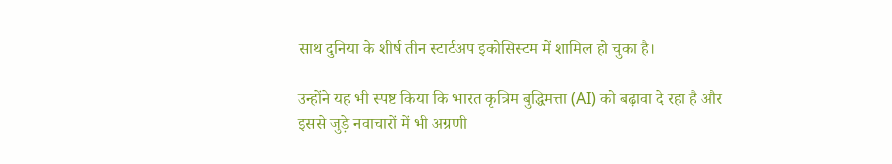साथ दुनिया के शीर्ष तीन स्टार्टअप इकोसिस्टम में शामिल हो चुका है।

उन्होंने यह भी स्पष्ट किया कि भारत कृत्रिम बुद्धिमत्ता (AI) को बढ़ावा दे रहा है और इससे जुड़े नवाचारों में भी अग्रणी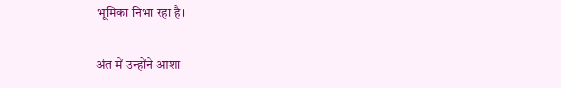भूमिका निभा रहा है।

अंत में उन्होंने आशा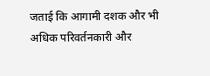जताई कि आगामी दशक और भी अधिक परिवर्तनकारी और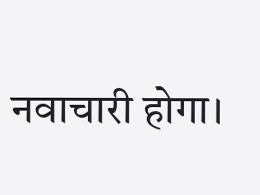नवाचारी होगा।